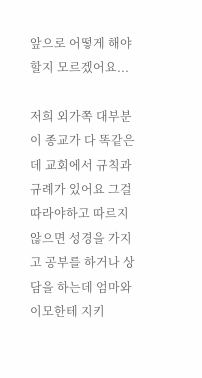앞으로 어떻게 해야할지 모르겠어요...

저희 외가쪽 대부분이 종교가 다 똑같은데 교회에서 규칙과 규례가 있어요 그걸 따라야하고 따르지 않으면 성경을 가지고 공부를 하거나 상담을 하는데 엄마와 이모한테 지키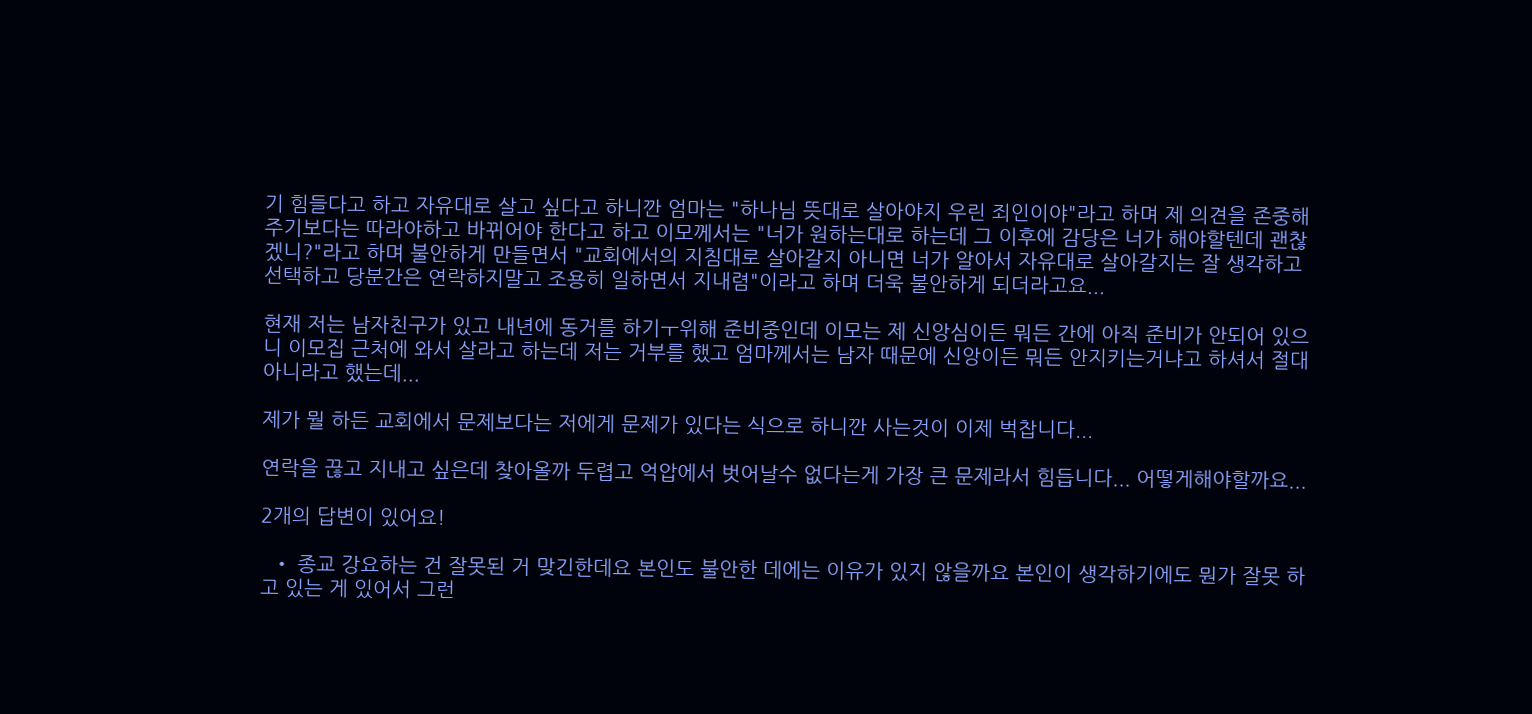기 힘들다고 하고 자유대로 살고 싶다고 하니깐 엄마는 "하나님 뜻대로 살아야지 우린 죄인이야"라고 하며 제 의견을 존중해주기보다는 따라야하고 바뀌어야 한다고 하고 이모께서는 "너가 원하는대로 하는데 그 이후에 감당은 너가 해야할텐데 괜찮겠니?"라고 하며 불안하게 만들면서 "교회에서의 지침대로 살아갈지 아니면 너가 알아서 자유대로 살아갈지는 잘 생각하고 선택하고 당분간은 연락하지말고 조용히 일하면서 지내렴"이라고 하며 더욱 불안하게 되더라고요...

현재 저는 남자친구가 있고 내년에 동거를 하기ㅜ위해 준비중인데 이모는 제 신앙심이든 뭐든 간에 아직 준비가 안되어 있으니 이모집 근처에 와서 살라고 하는데 저는 거부를 했고 엄마께서는 남자 때문에 신앙이든 뭐든 안지키는거냐고 하셔서 절대 아니라고 했는데...

제가 뭘 하든 교회에서 문제보다는 저에게 문제가 있다는 식으로 하니깐 사는것이 이제 벅찹니다...

연락을 끊고 지내고 싶은데 찾아올까 두렵고 억압에서 벗어날수 없다는게 가장 큰 문제라서 힘듭니다... 어떻게해야할까요...

2개의 답변이 있어요!

  • 종교 강요하는 건 잘못된 거 맞긴한데요 본인도 불안한 데에는 이유가 있지 않을까요 본인이 생각하기에도 뭔가 잘못 하고 있는 게 있어서 그런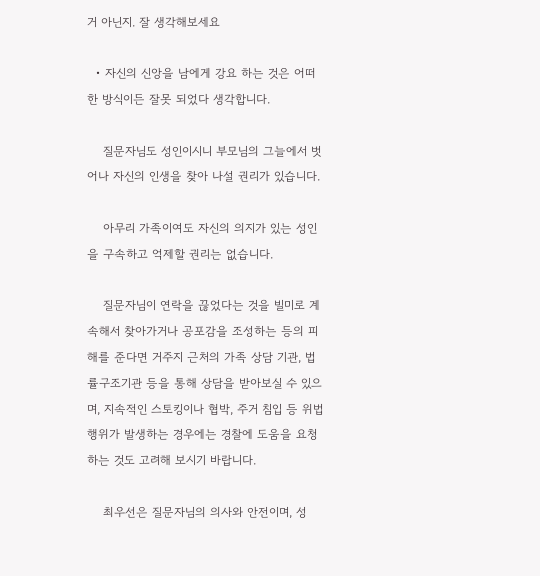거 아닌지. 잘 생각해보세요

  • 자신의 신앙을 남에게 강요 하는 것은 어떠한 방식이든 잘못 되었다 생각합니다.

    질문자님도 성인이시니 부모님의 그늘에서 벗어나 자신의 인생을 찾아 나설 권리가 있습니다.

    아무리 가족이여도 자신의 의지가 있는 성인을 구속하고 억제할 권리는 없습니다.

    질문자님이 연락을 끊었다는 것을 빌미로 계속해서 찾아가거나 공포감을 조성하는 등의 피해를 준다면 거주지 근처의 가족 상담 기관, 법률구조기관 등을 통해 상담을 받아보실 수 있으며, 지속적인 스토킹이나 협박, 주거 침입 등 위법 행위가 발생하는 경우에는 경찰에 도움을 요청하는 것도 고려해 보시기 바랍니다.

    최우선은 질문자님의 의사와 안전이며, 성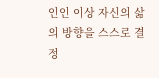인인 이상 자신의 삶의 방향을 스스로 결정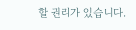할 권리가 있습니다.